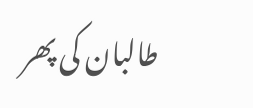طالبان کی پھر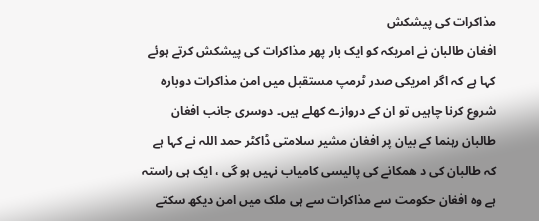مذاکرات کی پیشکش
افغان طالبان نے امریکہ کو ایک بار پھر مذاکرات کی پیشکش کرتے ہوئے کہا ہے کہ اگر امریکی صدر ٹرمپ مستقبل میں امن مذاکرات دوبارہ شروع کرنا چاہیں تو ان کے دروازے کھلے ہیں۔ دوسری جانب افغان طالبان رہنما کے بیان پر افغان مشیر سلامتی ڈاکٹر حمد اللہ نے کہا ہے کہ طالبان کی د ھمکانے کی پالیسی کامیاب نہیں ہو گی ، ایک ہی راستہ ہے وہ افغان حکومت سے مذاکرات سے ہی ملک میں امن دیکھ سکتے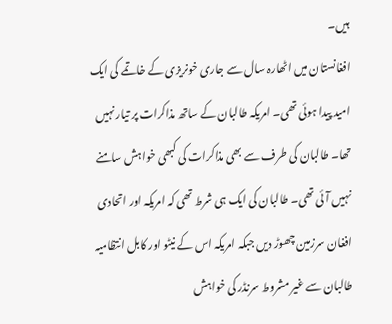ہیں۔
افغانستان میں اٹھارہ سال سے جاری خونریزی کے خاتمے کی ایک امید پیدا ہوئی تھی۔ امریکہ طالبان کے ساتھ مذاکرات پر تیار نہیں تھا۔ طالبان کی طرف سے بھی مذاکرات کی کبھی خواہش سامنے نہیں آئی تھی۔ طالبان کی ایک ہی شرط تھی کہ امریکہ اور اتحادی افغان سرزمین چھوڑ دیں جبکہ امریکہ اس کے نیٹو اور کابل انتظامیہ طالبان سے غیر مشروط سرنڈر کی خواہش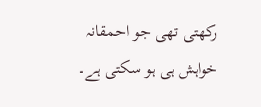رکھتی تھی جو احمقانہ خواہش ہی ہو سکتی ہے۔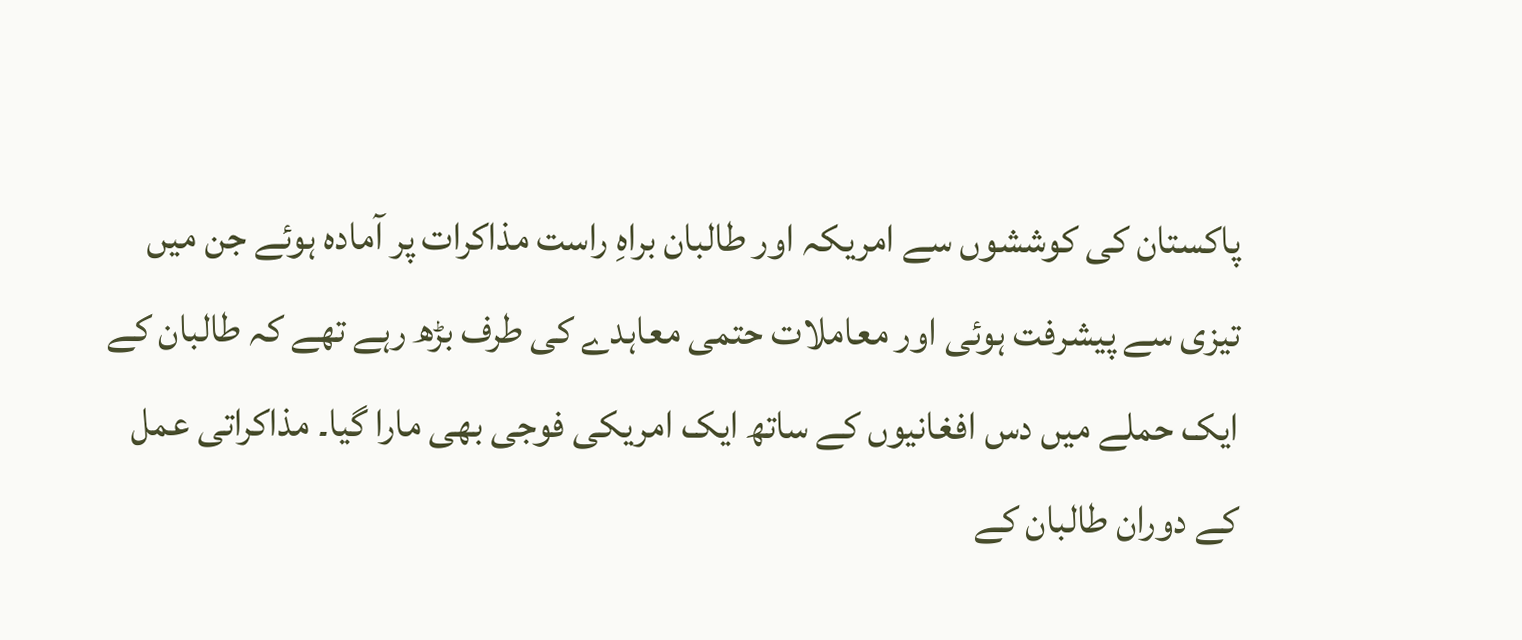پاکستان کی کوششوں سے امریکہ اور طالبان براہِ راست مذاکرات پر آمادہ ہوئے جن میں تیزی سے پیشرفت ہوئی اور معاملات حتمی معاہدے کی طرف بڑھ رہے تھے کہ طالبان کے ایک حملے میں دس افغانیوں کے ساتھ ایک امریکی فوجی بھی مارا گیا۔ مذاکراتی عمل کے دوران طالبان کے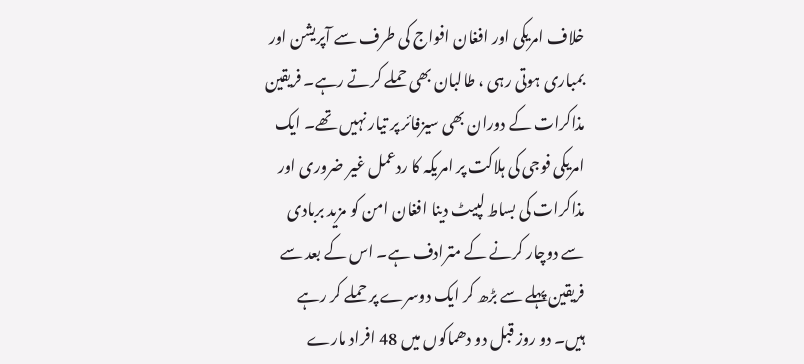خلاف امریکی اور افغان افواج کی طرف سے آپریشن اور بمباری ہوتی رہی ، طالبان بھی حملے کرتے رہے۔ فریقین مذاکرات کے دوران بھی سیزفائر پر تیار نہیں تھے۔ ایک امریکی فوجی کی ہلاکت پر امریکہ کا ردعمل غیر ضروری اور مذاکرات کی بساط لپیٹ دینا افغان امن کو مزید بربادی سے دوچار کرنے کے مترادف ہے۔ اس کے بعد سے فریقین پہلے سے بڑھ کر ایک دوسرے پر حملے کر رہے ہیں۔ دو روز قبل دو دھماکوں میں 48 افراد مارے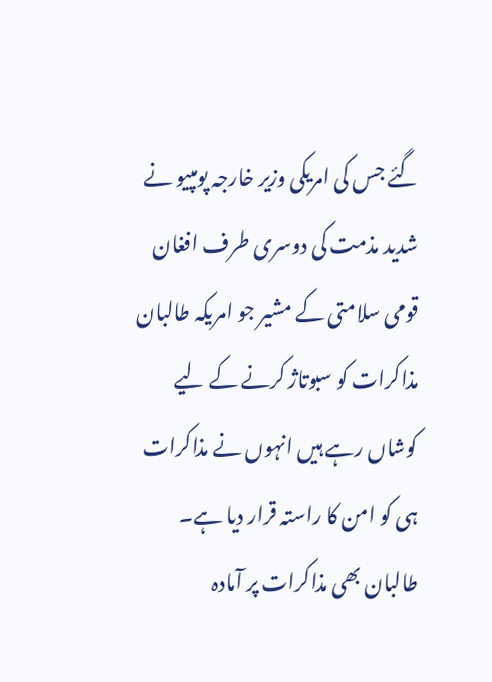گئے جس کی امریکی وزیر خارجہ پومپیو نے شدید مذمت کی دوسری طرف افغان قومی سلامتی کے مشیر جو امریکہ طالبان مذاکرات کو سبوتاژ کرنے کے لیے کوشاں رہے ہیں انہوں نے مذاکرات ہی کو امن کا راستہ قرار دیا ہے۔ طالبان بھی مذاکرات پر آمادہ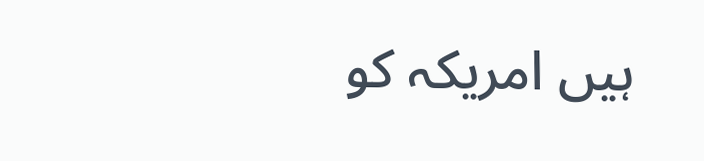ہیں امریکہ کو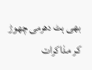بھی ہٹ دھرمی چھوڑ کر مذاکرات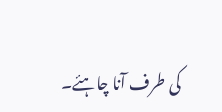کی طرف آنا چاہئے۔